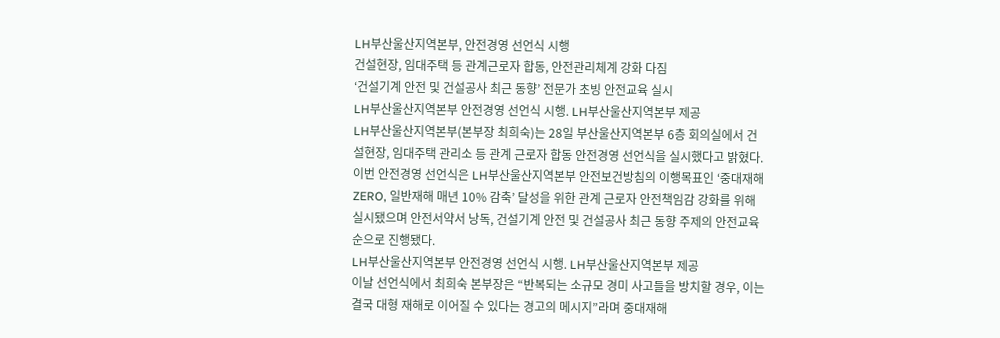LH부산울산지역본부, 안전경영 선언식 시행
건설현장, 임대주택 등 관계근로자 합동, 안전관리체계 강화 다짐
‘건설기계 안전 및 건설공사 최근 동향’ 전문가 초빙 안전교육 실시
LH부산울산지역본부 안전경영 선언식 시행. LH부산울산지역본부 제공
LH부산울산지역본부(본부장 최희숙)는 28일 부산울산지역본부 6층 회의실에서 건설현장, 임대주택 관리소 등 관계 근로자 합동 안전경영 선언식을 실시했다고 밝혔다.
이번 안전경영 선언식은 LH부산울산지역본부 안전보건방침의 이행목표인 ‘중대재해 ZERO, 일반재해 매년 10% 감축’ 달성을 위한 관계 근로자 안전책임감 강화를 위해 실시됐으며 안전서약서 낭독, 건설기계 안전 및 건설공사 최근 동향 주제의 안전교육 순으로 진행됐다.
LH부산울산지역본부 안전경영 선언식 시행. LH부산울산지역본부 제공
이날 선언식에서 최희숙 본부장은 “반복되는 소규모 경미 사고들을 방치할 경우, 이는 결국 대형 재해로 이어질 수 있다는 경고의 메시지”라며 중대재해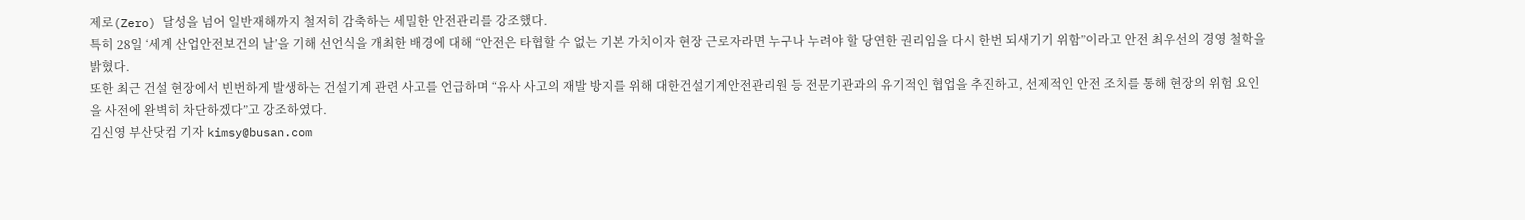제로(Zero) 달성을 넘어 일반재해까지 철저히 감축하는 세밀한 안전관리를 강조했다.
특히 28일 ‘세계 산업안전보건의 날’을 기해 선언식을 개최한 배경에 대해 “안전은 타협할 수 없는 기본 가치이자 현장 근로자라면 누구나 누려야 할 당연한 권리임을 다시 한번 되새기기 위함”이라고 안전 최우선의 경영 철학을 밝혔다.
또한 최근 건설 현장에서 빈번하게 발생하는 건설기계 관련 사고를 언급하며 “유사 사고의 재발 방지를 위해 대한건설기계안전관리원 등 전문기관과의 유기적인 협업을 추진하고, 선제적인 안전 조치를 통해 현장의 위험 요인을 사전에 완벽히 차단하겠다”고 강조하였다.
김신영 부산닷컴 기자 kimsy@busan.com